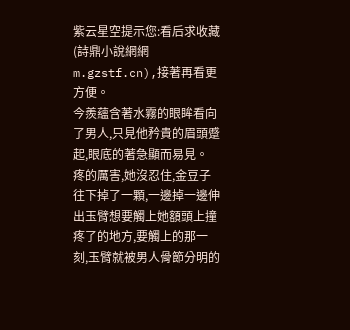紫云星空提示您:看后求收藏(詩鼎小說網網m.gzstf.cn),接著再看更方便。
今羨蘊含著水霧的眼眸看向了男人,只見他矜貴的眉頭蹙起,眼底的著急顯而易見。
疼的厲害,她沒忍住,金豆子往下掉了一顆,一邊掉一邊伸出玉臂想要觸上她額頭上撞疼了的地方,要觸上的那一刻,玉臂就被男人骨節分明的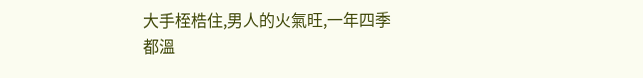大手桎梏住,男人的火氣旺,一年四季都溫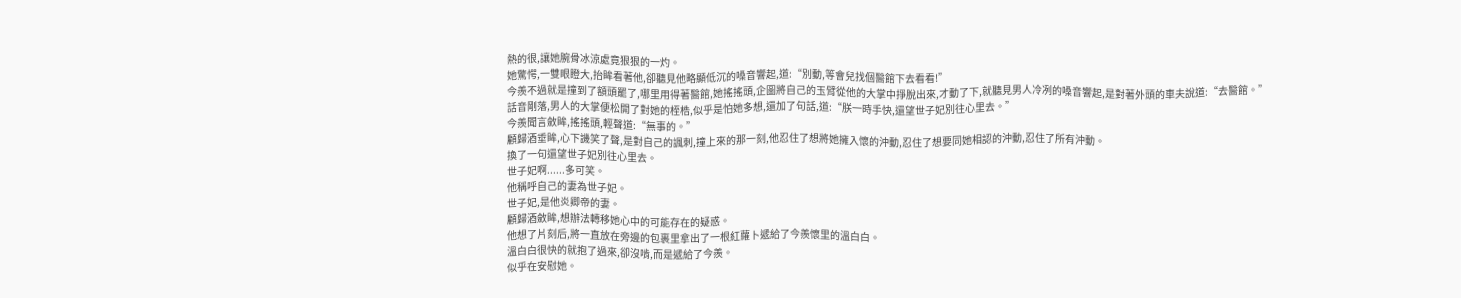熱的很,讓她腕骨冰涼處竟狠狠的一灼。
她驚愕,一雙眼瞪大,抬眸看著他,卻聽見他略顯低沉的嗓音響起,道:“別動,等會兒找個醫館下去看看!”
今羨不過就是撞到了額頭罷了,哪里用得著醫館,她搖搖頭,企圖將自己的玉臂從他的大掌中掙脫出來,才動了下,就聽見男人冷冽的嗓音響起,是對著外頭的車夫說道:“去醫館。”
話音剛落,男人的大掌便松開了對她的桎梏,似乎是怕她多想,還加了句話,道:“朕一時手快,還望世子妃別往心里去。”
今羨聞言斂眸,搖搖頭,輕聲道:“無事的。”
顧歸酒垂眸,心下譏笑了聲,是對自己的諷刺,撞上來的那一刻,他忍住了想將她擁入懷的沖動,忍住了想要同她相認的沖動,忍住了所有沖動。
換了一句還望世子妃別往心里去。
世子妃啊......多可笑。
他稱呼自己的妻為世子妃。
世子妃,是他炎卿帝的妻。
顧歸酒斂眸,想辦法轉移她心中的可能存在的疑惑。
他想了片刻后,將一直放在旁邊的包裹里拿出了一根紅蘿卜遞給了今羨懷里的溫白白。
溫白白很快的就抱了過來,卻沒啃,而是遞給了今羨。
似乎在安慰她。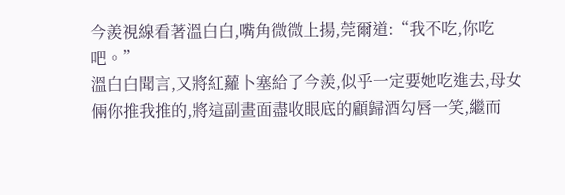今羨視線看著溫白白,嘴角微微上揚,莞爾道:“我不吃,你吃吧。”
溫白白聞言,又將紅蘿卜塞給了今羨,似乎一定要她吃進去,母女倆你推我推的,將這副畫面盡收眼底的顧歸酒勾唇一笑,繼而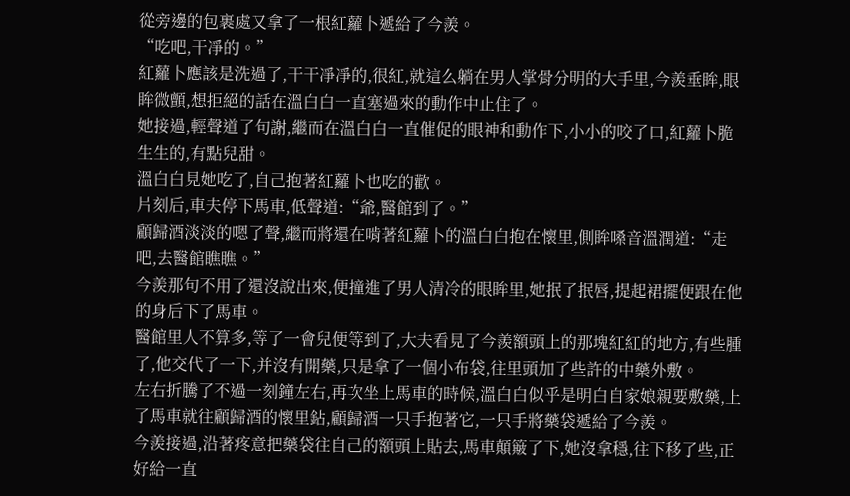從旁邊的包裹處又拿了一根紅蘿卜遞給了今羨。
“吃吧,干凈的。”
紅蘿卜應該是洗過了,干干凈凈的,很紅,就這么躺在男人掌骨分明的大手里,今羨垂眸,眼眸微顫,想拒絕的話在溫白白一直塞過來的動作中止住了。
她接過,輕聲道了句謝,繼而在溫白白一直催促的眼神和動作下,小小的咬了口,紅蘿卜脆生生的,有點兒甜。
溫白白見她吃了,自己抱著紅蘿卜也吃的歡。
片刻后,車夫停下馬車,低聲道:“爺,醫館到了。”
顧歸酒淡淡的嗯了聲,繼而將還在啃著紅蘿卜的溫白白抱在懷里,側眸嗓音溫潤道:“走吧,去醫館瞧瞧。”
今羨那句不用了還沒說出來,便撞進了男人清冷的眼眸里,她抿了抿唇,提起裙擺便跟在他的身后下了馬車。
醫館里人不算多,等了一會兒便等到了,大夫看見了今羨額頭上的那塊紅紅的地方,有些腫了,他交代了一下,并沒有開藥,只是拿了一個小布袋,往里頭加了些許的中藥外敷。
左右折騰了不過一刻鐘左右,再次坐上馬車的時候,溫白白似乎是明白自家娘親要敷藥,上了馬車就往顧歸酒的懷里鉆,顧歸酒一只手抱著它,一只手將藥袋遞給了今羨。
今羨接過,沿著疼意把藥袋往自己的額頭上貼去,馬車顛簸了下,她沒拿穩,往下移了些,正好給一直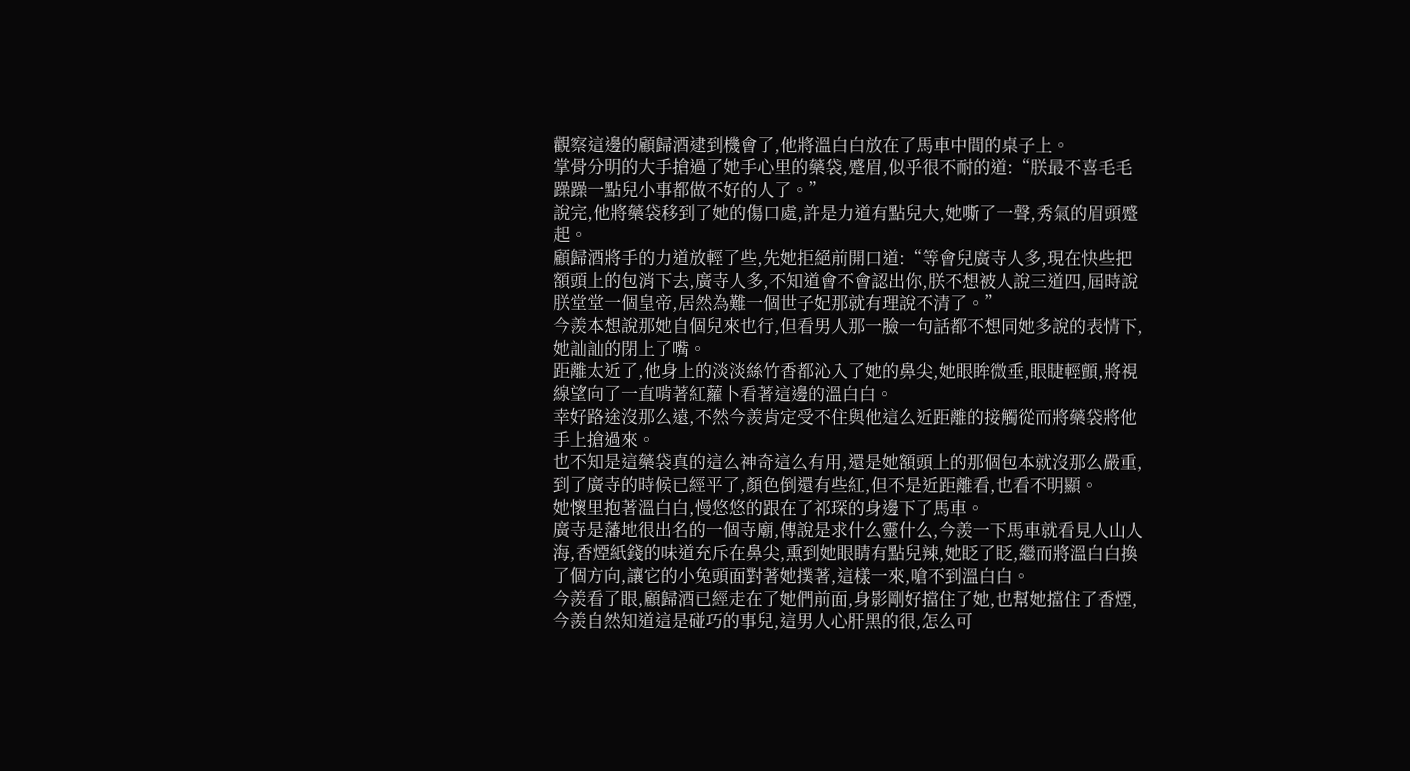觀察這邊的顧歸酒逮到機會了,他將溫白白放在了馬車中間的桌子上。
掌骨分明的大手搶過了她手心里的藥袋,蹙眉,似乎很不耐的道:“朕最不喜毛毛躁躁一點兒小事都做不好的人了。”
說完,他將藥袋移到了她的傷口處,許是力道有點兒大,她嘶了一聲,秀氣的眉頭蹙起。
顧歸酒將手的力道放輕了些,先她拒絕前開口道:“等會兒廣寺人多,現在快些把額頭上的包消下去,廣寺人多,不知道會不會認出你,朕不想被人說三道四,屆時說朕堂堂一個皇帝,居然為難一個世子妃那就有理說不清了。”
今羨本想說那她自個兒來也行,但看男人那一臉一句話都不想同她多說的表情下,她訕訕的閉上了嘴。
距離太近了,他身上的淡淡絲竹香都沁入了她的鼻尖,她眼眸微垂,眼睫輕顫,將視線望向了一直啃著紅蘿卜看著這邊的溫白白。
幸好路途沒那么遠,不然今羨肯定受不住與他這么近距離的接觸從而將藥袋將他手上搶過來。
也不知是這藥袋真的這么神奇這么有用,還是她額頭上的那個包本就沒那么嚴重,到了廣寺的時候已經平了,顏色倒還有些紅,但不是近距離看,也看不明顯。
她懷里抱著溫白白,慢悠悠的跟在了祁琛的身邊下了馬車。
廣寺是藩地很出名的一個寺廟,傳說是求什么靈什么,今羨一下馬車就看見人山人海,香煙紙錢的味道充斥在鼻尖,熏到她眼睛有點兒辣,她眨了眨,繼而將溫白白換了個方向,讓它的小兔頭面對著她撲著,這樣一來,嗆不到溫白白。
今羨看了眼,顧歸酒已經走在了她們前面,身影剛好擋住了她,也幫她擋住了香煙,今羨自然知道這是碰巧的事兒,這男人心肝黑的很,怎么可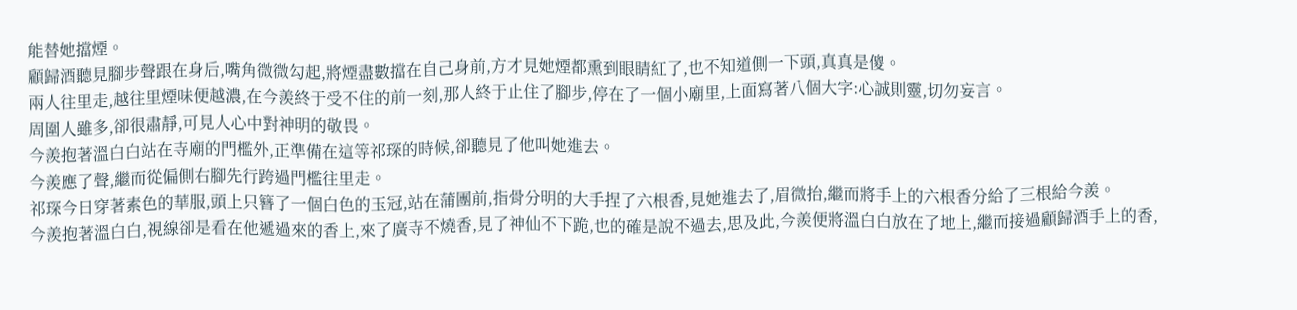能替她擋煙。
顧歸酒聽見腳步聲跟在身后,嘴角微微勾起,將煙盡數擋在自己身前,方才見她煙都熏到眼睛紅了,也不知道側一下頭,真真是傻。
兩人往里走,越往里煙味便越濃,在今羨終于受不住的前一刻,那人終于止住了腳步,停在了一個小廟里,上面寫著八個大字:心誠則靈,切勿妄言。
周圍人雖多,卻很肅靜,可見人心中對神明的敬畏。
今羨抱著溫白白站在寺廟的門檻外,正準備在這等祁琛的時候,卻聽見了他叫她進去。
今羨應了聲,繼而從偏側右腳先行跨過門檻往里走。
祁琛今日穿著素色的華服,頭上只簪了一個白色的玉冠,站在蒲團前,指骨分明的大手捏了六根香,見她進去了,眉微抬,繼而將手上的六根香分給了三根給今羨。
今羨抱著溫白白,視線卻是看在他遞過來的香上,來了廣寺不燒香,見了神仙不下跪,也的確是說不過去,思及此,今羨便將溫白白放在了地上,繼而接過顧歸酒手上的香,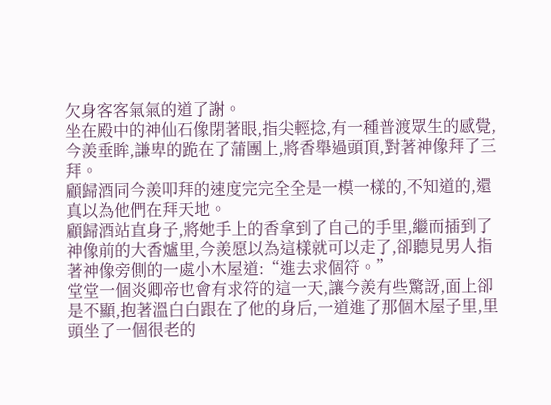欠身客客氣氣的道了謝。
坐在殿中的神仙石像閉著眼,指尖輕捻,有一種普渡眾生的感覺,今羨垂眸,謙卑的跪在了蒲團上,將香舉過頭頂,對著神像拜了三拜。
顧歸酒同今羨叩拜的速度完完全全是一模一樣的,不知道的,還真以為他們在拜天地。
顧歸酒站直身子,將她手上的香拿到了自己的手里,繼而插到了神像前的大香爐里,今羨愿以為這樣就可以走了,卻聽見男人指著神像旁側的一處小木屋道:“進去求個符。”
堂堂一個炎卿帝也會有求符的這一天,讓今羨有些驚訝,面上卻是不顯,抱著溫白白跟在了他的身后,一道進了那個木屋子里,里頭坐了一個很老的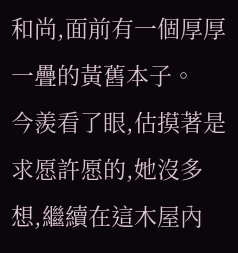和尚,面前有一個厚厚一疊的黃舊本子。
今羨看了眼,估摸著是求愿許愿的,她沒多想,繼續在這木屋內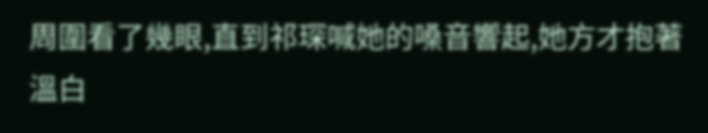周圍看了幾眼,直到祁琛喊她的嗓音響起,她方才抱著溫白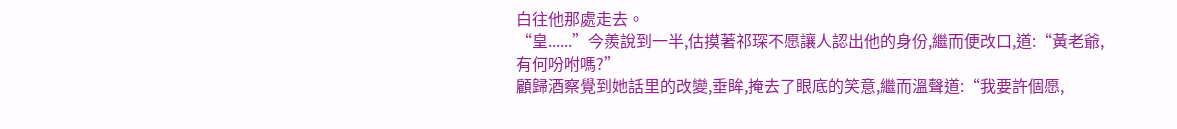白往他那處走去。
“皇......”今羨說到一半,估摸著祁琛不愿讓人認出他的身份,繼而便改口,道:“黃老爺,有何吩咐嗎?”
顧歸酒察覺到她話里的改變,垂眸,掩去了眼底的笑意,繼而溫聲道:“我要許個愿,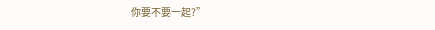你要不要一起?”